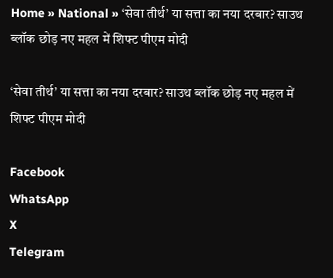Home » National » ‘सेवा तीर्थ’ या सत्ता का नया दरबार? साउथ ब्लॉक छोड़ नए महल में शिफ्ट पीएम मोदी

‘सेवा तीर्थ’ या सत्ता का नया दरबार? साउथ ब्लॉक छोड़ नए महल में शिफ्ट पीएम मोदी

Facebook
WhatsApp
X
Telegram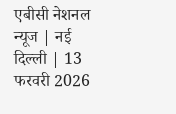एबीसी नेशनल न्यूज | नई दिल्ली | 13 फरवरी 2026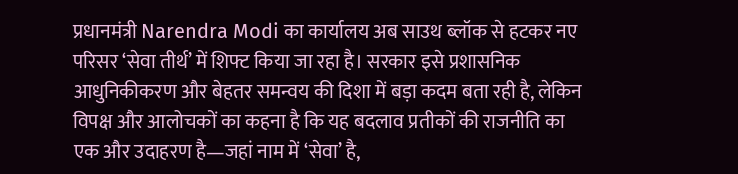प्रधानमंत्री Narendra Modi का कार्यालय अब साउथ ब्लॉक से हटकर नए परिसर ‘सेवा तीर्थ’ में शिफ्ट किया जा रहा है। सरकार इसे प्रशासनिक आधुनिकीकरण और बेहतर समन्वय की दिशा में बड़ा कदम बता रही है, लेकिन विपक्ष और आलोचकों का कहना है कि यह बदलाव प्रतीकों की राजनीति का एक और उदाहरण है—जहां नाम में ‘सेवा’ है,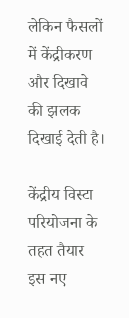लेकिन फैसलों में केंद्रीकरण और दिखावे की झलक दिखाई देती है।

केंद्रीय विस्टा परियोजना के तहत तैयार इस नए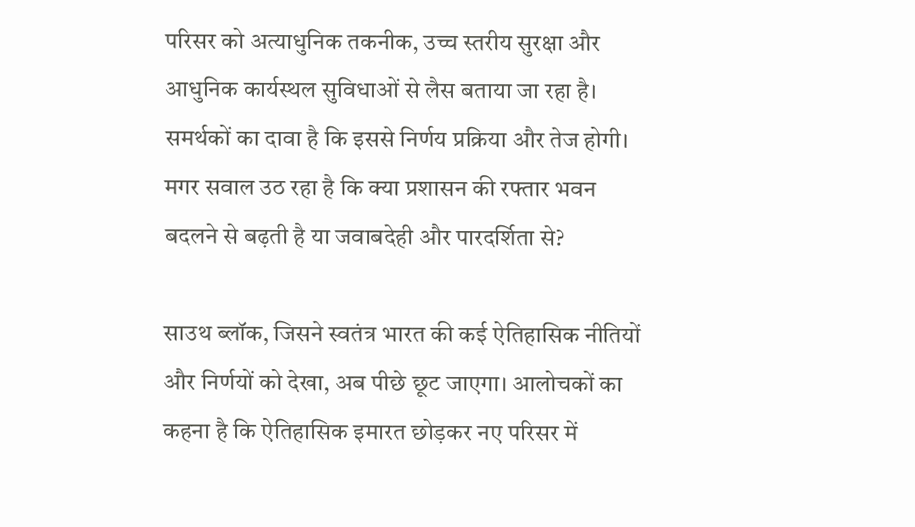परिसर को अत्याधुनिक तकनीक, उच्च स्तरीय सुरक्षा और आधुनिक कार्यस्थल सुविधाओं से लैस बताया जा रहा है। समर्थकों का दावा है कि इससे निर्णय प्रक्रिया और तेज होगी। मगर सवाल उठ रहा है कि क्या प्रशासन की रफ्तार भवन बदलने से बढ़ती है या जवाबदेही और पारदर्शिता से?

साउथ ब्लॉक, जिसने स्वतंत्र भारत की कई ऐतिहासिक नीतियों और निर्णयों को देखा, अब पीछे छूट जाएगा। आलोचकों का कहना है कि ऐतिहासिक इमारत छोड़कर नए परिसर में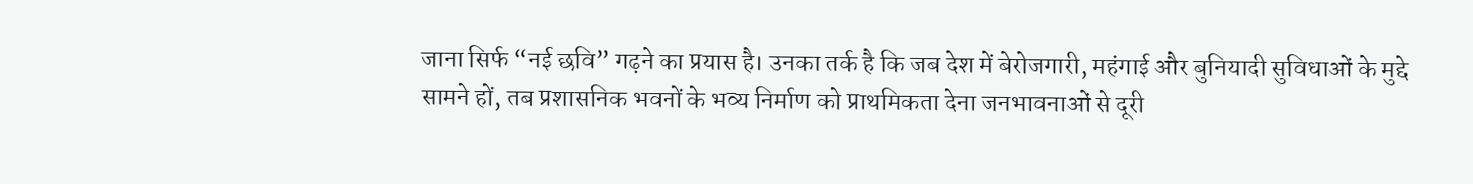जाना सिर्फ “नई छवि” गढ़ने का प्रयास है। उनका तर्क है कि जब देश में बेरोजगारी, महंगाई और बुनियादी सुविधाओं के मुद्दे सामने हों, तब प्रशासनिक भवनों के भव्य निर्माण को प्राथमिकता देना जनभावनाओं से दूरी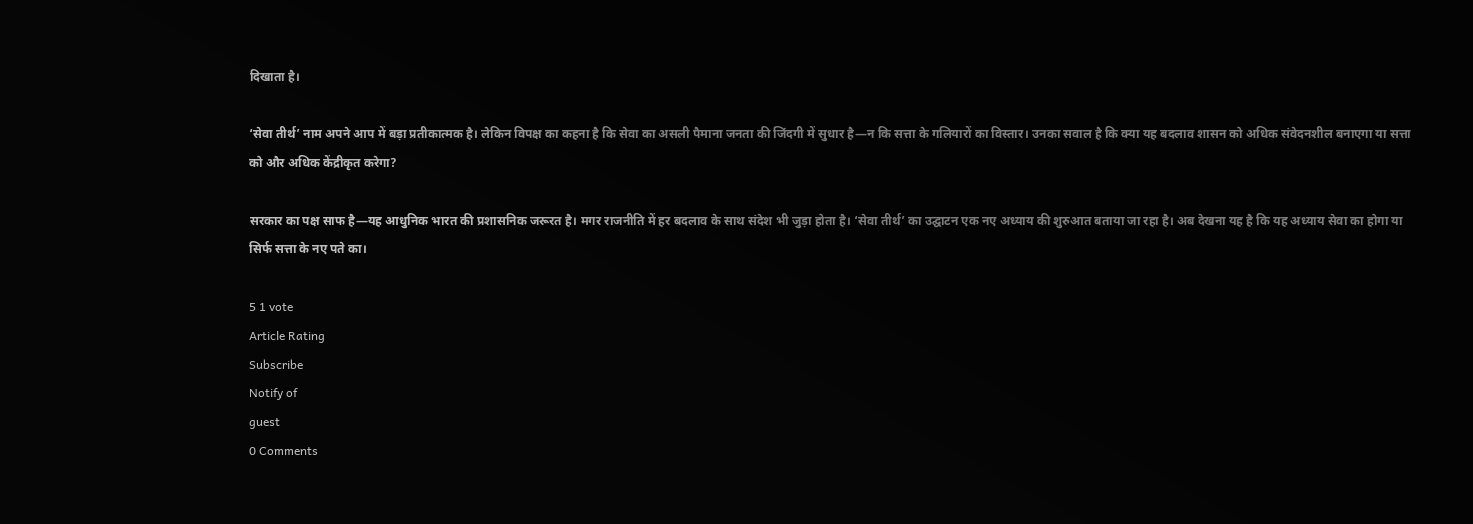दिखाता है।

‘सेवा तीर्थ’ नाम अपने आप में बड़ा प्रतीकात्मक है। लेकिन विपक्ष का कहना है कि सेवा का असली पैमाना जनता की जिंदगी में सुधार है—न कि सत्ता के गलियारों का विस्तार। उनका सवाल है कि क्या यह बदलाव शासन को अधिक संवेदनशील बनाएगा या सत्ता को और अधिक केंद्रीकृत करेगा?

सरकार का पक्ष साफ है—यह आधुनिक भारत की प्रशासनिक जरूरत है। मगर राजनीति में हर बदलाव के साथ संदेश भी जुड़ा होता है। ‘सेवा तीर्थ’ का उद्घाटन एक नए अध्याय की शुरुआत बताया जा रहा है। अब देखना यह है कि यह अध्याय सेवा का होगा या सिर्फ सत्ता के नए पते का।

5 1 vote
Article Rating
Subscribe
Notify of
guest
0 Comments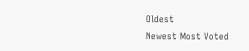Oldest
Newest Most Voted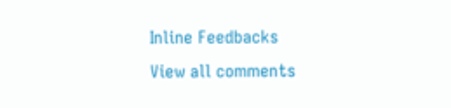Inline Feedbacks
View all comments